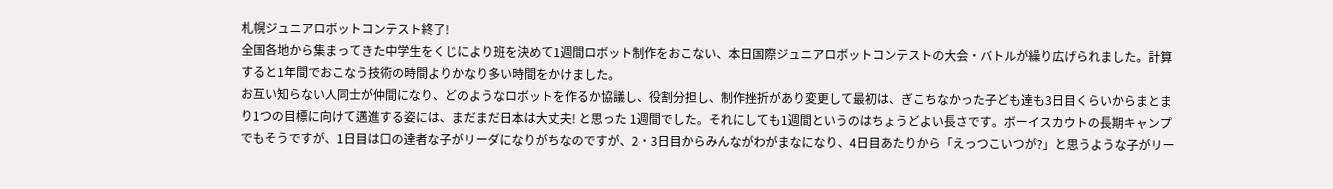札幌ジュニアロボットコンテスト終了!
全国各地から集まってきた中学生をくじにより班を決めて1週間ロボット制作をおこない、本日国際ジュニアロボットコンテストの大会・バトルが繰り広げられました。計算すると1年間でおこなう技術の時間よりかなり多い時間をかけました。
お互い知らない人同士が仲間になり、どのようなロボットを作るか協議し、役割分担し、制作挫折があり変更して最初は、ぎこちなかった子ども達も3日目くらいからまとまり1つの目標に向けて邁進する姿には、まだまだ日本は大丈夫! と思った 1週間でした。それにしても1週間というのはちょうどよい長さです。ボーイスカウトの長期キャンプでもそうですが、1日目は口の達者な子がリーダになりがちなのですが、2・3日目からみんながわがまなになり、4日目あたりから「えっつこいつが?」と思うような子がリー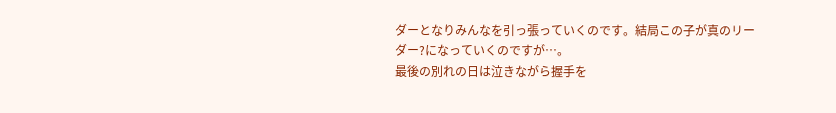ダーとなりみんなを引っ張っていくのです。結局この子が真のリーダー?になっていくのですが…。
最後の別れの日は泣きながら握手を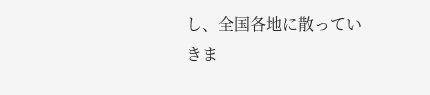し、全国各地に散っていきま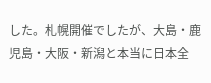した。札幌開催でしたが、大島・鹿児島・大阪・新潟と本当に日本全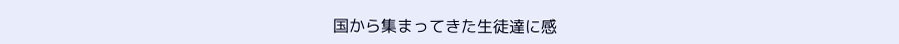国から集まってきた生徒達に感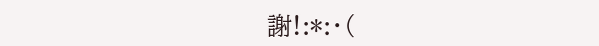謝!:*:・(